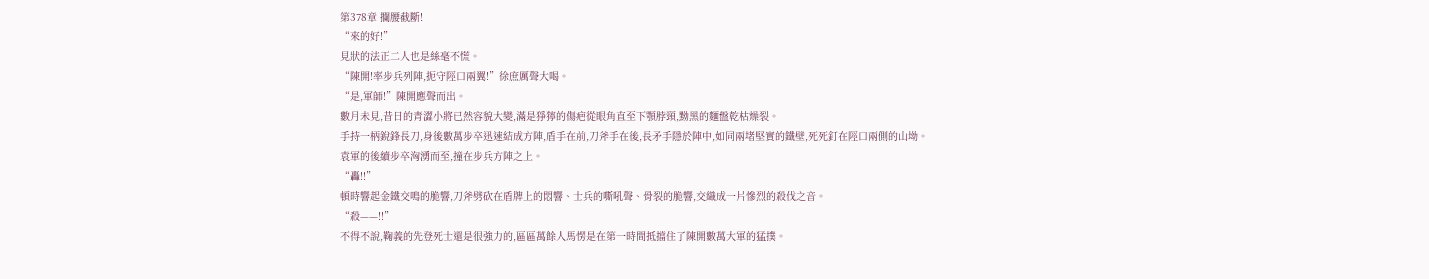第378章 攔腰截斷!
“來的好!”
見狀的法正二人也是絲毫不慌。
“陳開!率步兵列陣,扼守陘口兩翼!”徐庶厲聲大喝。
“是,軍師!”陳開應聲而出。
數月未見,昔日的青澀小將已然容貌大變,滿是猙獰的傷疤從眼角直至下顎脖頸,黝黑的麵盤乾枯燥裂。
手持一柄銳鋒長刀,身後數萬步卒迅速結成方陣,盾手在前,刀斧手在後,長矛手隱於陣中,如同兩堵堅實的鐵壁,死死釘在陘口兩側的山坳。
袁軍的後續步卒洶湧而至,撞在步兵方陣之上。
“轟!!”
頓時響起金鐵交鳴的脆響,刀斧劈砍在盾牌上的悶響、士兵的嘶吼聲、骨裂的脆響,交織成一片慘烈的殺伐之音。
“殺——!!”
不得不說,鞠義的先登死士還是很強力的,區區萬餘人馬愣是在第一時間抵擋住了陳開數萬大軍的猛撲。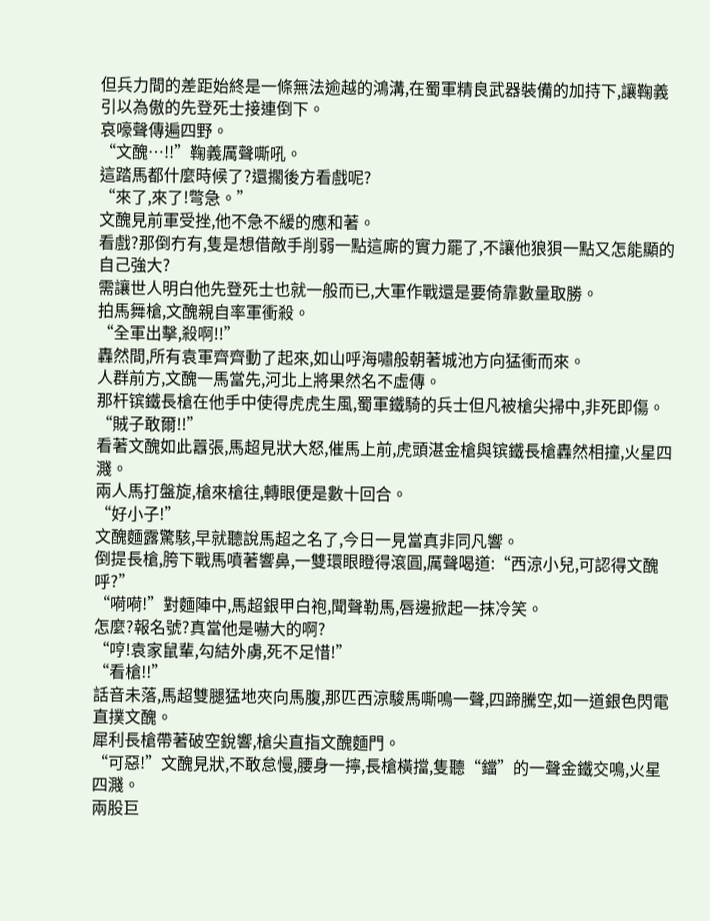但兵力間的差距始終是一條無法逾越的鴻溝,在蜀軍精良武器裝備的加持下,讓鞠義引以為傲的先登死士接連倒下。
哀嚎聲傳遍四野。
“文醜…!!”鞠義厲聲嘶吼。
這踏馬都什麼時候了?還擱後方看戲呢?
“來了,來了!彆急。”
文醜見前軍受挫,他不急不緩的應和著。
看戲?那倒冇有,隻是想借敵手削弱一點這廝的實力罷了,不讓他狼狽一點又怎能顯的自己強大?
需讓世人明白他先登死士也就一般而已,大軍作戰還是要倚靠數量取勝。
拍馬舞槍,文醜親自率軍衝殺。
“全軍出擊,殺啊!!”
轟然間,所有袁軍齊齊動了起來,如山呼海嘯般朝著城池方向猛衝而來。
人群前方,文醜一馬當先,河北上將果然名不虛傳。
那杆镔鐵長槍在他手中使得虎虎生風,蜀軍鐵騎的兵士但凡被槍尖掃中,非死即傷。
“賊子敢爾!!”
看著文醜如此囂張,馬超見狀大怒,催馬上前,虎頭湛金槍與镔鐵長槍轟然相撞,火星四濺。
兩人馬打盤旋,槍來槍往,轉眼便是數十回合。
“好小子!”
文醜麵露驚駭,早就聽說馬超之名了,今日一見當真非同凡響。
倒提長槍,胯下戰馬噴著響鼻,一雙環眼瞪得滾圓,厲聲喝道:“西涼小兒,可認得文醜呼?”
“嗬嗬!”對麵陣中,馬超銀甲白袍,聞聲勒馬,唇邊掀起一抹冷笑。
怎麼?報名號?真當他是嚇大的啊?
“哼!袁家鼠輩,勾結外虜,死不足惜!”
“看槍!!”
話音未落,馬超雙腿猛地夾向馬腹,那匹西涼駿馬嘶鳴一聲,四蹄騰空,如一道銀色閃電直撲文醜。
犀利長槍帶著破空銳響,槍尖直指文醜麵門。
“可惡!”文醜見狀,不敢怠慢,腰身一擰,長槍橫擋,隻聽“鐺”的一聲金鐵交鳴,火星四濺。
兩股巨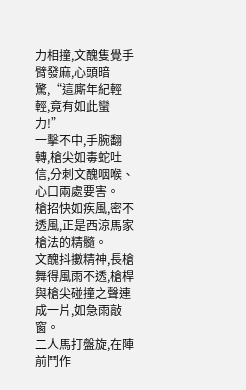力相撞,文醜隻覺手臂發麻,心頭暗驚,“這廝年紀輕輕,竟有如此蠻力!”
一擊不中,手腕翻轉,槍尖如毒蛇吐信,分刺文醜咽喉、心口兩處要害。
槍招快如疾風,密不透風,正是西涼馬家槍法的精髓。
文醜抖擻精神,長槍舞得風雨不透,槍桿與槍尖碰撞之聲連成一片,如急雨敲窗。
二人馬打盤旋,在陣前鬥作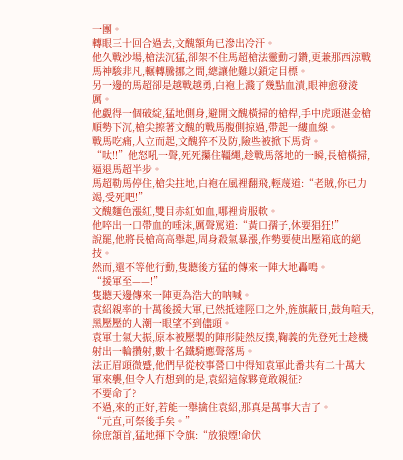一團。
轉眼三十回合過去,文醜額角已滲出冷汗。
他久戰沙場,槍法沉猛,卻架不住馬超槍法靈動刁鑽,更兼那西涼戰馬神駿非凡,輾轉騰挪之間,總讓他難以鎖定目標。
另一邊的馬超卻是越戰越勇,白袍上濺了幾點血漬,眼神愈發淩厲。
他覷得一個破綻,猛地側身,避開文醜橫掃的槍桿,手中虎頭湛金槍順勢下沉,槍尖擦著文醜的戰馬腹側掠過,帶起一縷血線。
戰馬吃痛,人立而起,文醜猝不及防,險些被掀下馬背。
“呔!!”他怒吼一聲,死死攥住韁繩,趁戰馬落地的一瞬,長槍橫掃,逼退馬超半步。
馬超勒馬停住,槍尖拄地,白袍在風裡翻飛,輕蔑道:“老賊,你已力竭,受死吧!”
文醜麵色漲紅,雙目赤紅如血,哪裡肯服軟。
他啐出一口帶血的唾沫,厲聲罵道:“黃口孺子,休要猖狂!”
說罷,他將長槍高高舉起,周身殺氣暴漲,作勢要使出壓箱底的絕技。
然而,還不等他行動,隻聽後方猛的傳來一陣大地轟鳴。
“援軍至——!”
隻聽天邊傳來一陣更為浩大的呐喊。
袁紹親率的十萬後援大軍,已然抵達陘口之外,旌旗蔽日,鼓角喧天,黑壓壓的人潮一眼望不到儘頭。
袁軍士氣大振,原本被壓製的陣形陡然反撲,鞠義的先登死士趁機射出一輪攢射,數十名鐵騎應聲落馬。
法正眉頭微蹙,他們早從校事營口中得知袁軍此番共有二十萬大軍來襲,但令人冇想到的是,袁紹這傢夥竟敢親征?
不要命了?
不過,來的正好,若能一舉擒住袁紹,那真是萬事大吉了。
“元直,可祭後手矣。”
徐庶頷首,猛地揮下令旗:“放狼煙!命伏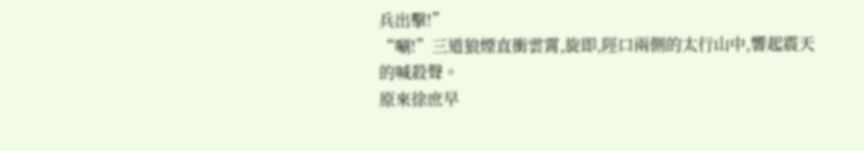兵出擊!”
“唰!”三道狼煙直衝雲霄,旋即,陘口兩側的太行山中,響起震天的喊殺聲。
原來徐庶早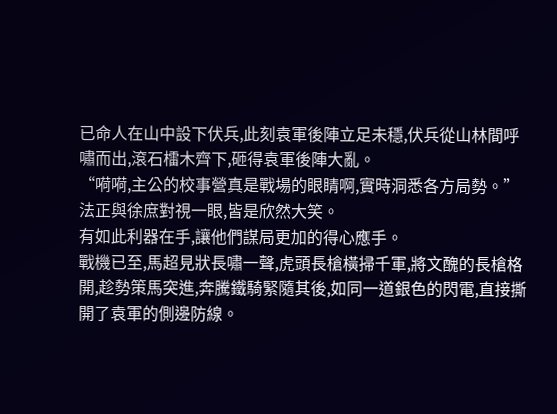已命人在山中設下伏兵,此刻袁軍後陣立足未穩,伏兵從山林間呼嘯而出,滾石檑木齊下,砸得袁軍後陣大亂。
“嗬嗬,主公的校事營真是戰場的眼睛啊,實時洞悉各方局勢。”
法正與徐庶對視一眼,皆是欣然大笑。
有如此利器在手,讓他們謀局更加的得心應手。
戰機已至,馬超見狀長嘯一聲,虎頭長槍橫掃千軍,將文醜的長槍格開,趁勢策馬突進,奔騰鐵騎緊隨其後,如同一道銀色的閃電,直接撕開了袁軍的側邊防線。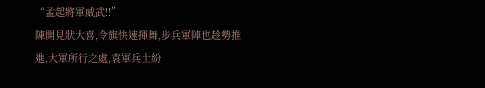“孟起將軍威武!!”
陳開見狀大喜,令旗快速揮舞,步兵軍陣也趁勢推進,大軍所行之處,袁軍兵士紛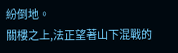紛倒地。
關樓之上,法正望著山下混戰的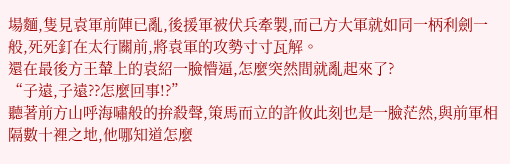場麵,隻見袁軍前陣已亂,後援軍被伏兵牽製,而己方大軍就如同一柄利劍一般,死死釘在太行關前,將袁軍的攻勢寸寸瓦解。
還在最後方王輦上的袁紹一臉懵逼,怎麼突然間就亂起來了?
“子遠,子遠??怎麼回事!?”
聽著前方山呼海嘯般的拚殺聲,策馬而立的許攸此刻也是一臉茫然,與前軍相隔數十裡之地,他哪知道怎麼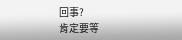回事?
肯定要等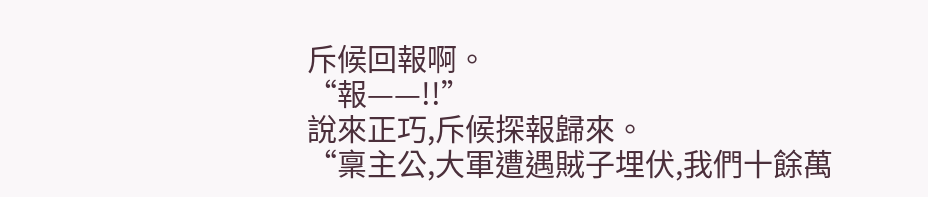斥候回報啊。
“報——!!”
說來正巧,斥候探報歸來。
“稟主公,大軍遭遇賊子埋伏,我們十餘萬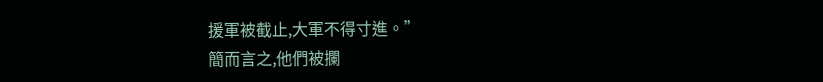援軍被截止,大軍不得寸進。”
簡而言之,他們被攔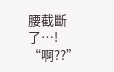腰截斷了…!
“啊??”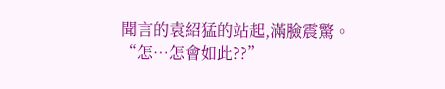聞言的袁紹猛的站起,滿臉震驚。
“怎…怎會如此??”